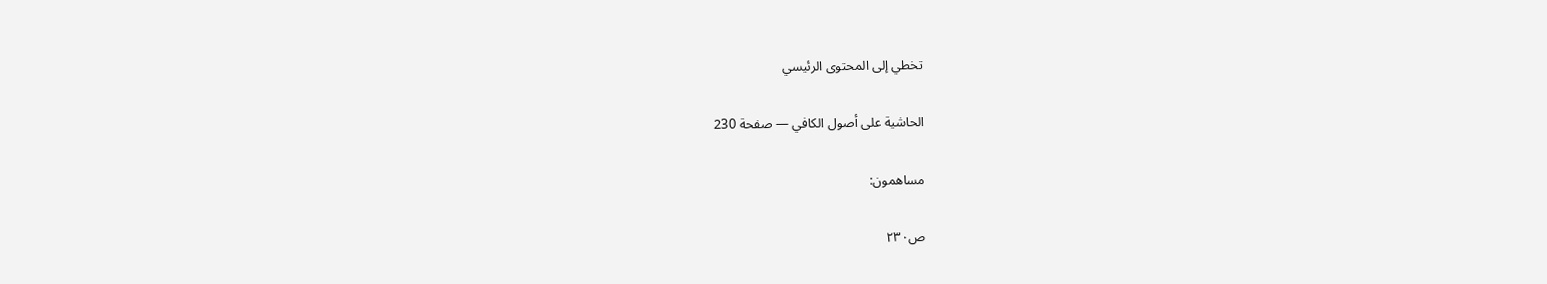تخطي إلى المحتوى الرئيسي

الحاشية على أصول الكافي — صفحة 230

مساهمون:

ص٢٣٠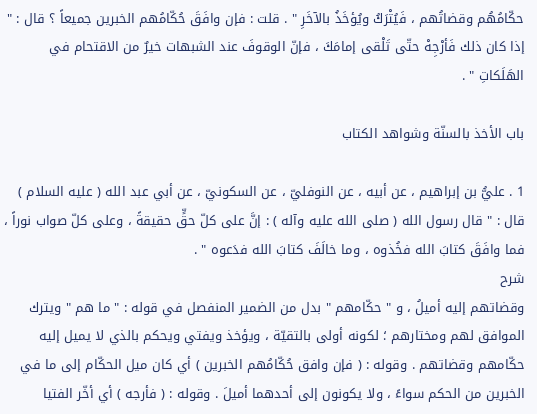حكّامُهُم وقضاتُهم ، فَيُتْرَكُ ويُؤخَذُ بالآخَرِ " . قلت : فإن وافَقَ حُكّامُهم الخبرين جميعاً ؟ قال : " إذا كان ذلك فَأرْجِهْ حتّى تَلْقى إمامَكَ ، فإنّ الوقوفَ عند الشبهات خيرٌ من الاقتحام في الهَلَكاتِ " .

باب الأخذ بالسنّة وشواهد الكتاب

1 . عليُّ بن إبراهيم ، عن أبيه ، عن النوفليّ ، عن السكونيّ ، عن أبي عبد الله ( عليه السلام ) قال : " قال رسول الله ( صلى الله عليه وآله ) : إنَّ على كلّ حقٍّ حقيقةً ، وعلى كلّ صواب نوراً ، فما وافَقَ كتابَ الله فخُذوه ، وما خالَفَ كتابَ الله فدَعوه " .
شرح
وقضاتهم إليه أميلُ ، و " حكّامهم " بدل من الضمير المنفصل في قوله : " ما هم " ويترك الموافق لهم ومختارهم ؛ لكونه أولى بالتقيّة ، ويؤخذ ويفتي ويحكم بالذي لا يميل إليه حكّامهم وقضاتهم . وقوله : ( فإن وافق حُكّامُهم الخبرين ) أي كان ميل الحكّام إلى ما في الخبرين من الحكم سواءً ، ولا يكونون إلى أحدهما أميلَ . وقوله : ( فأرجه ) أي أخّر الفتيا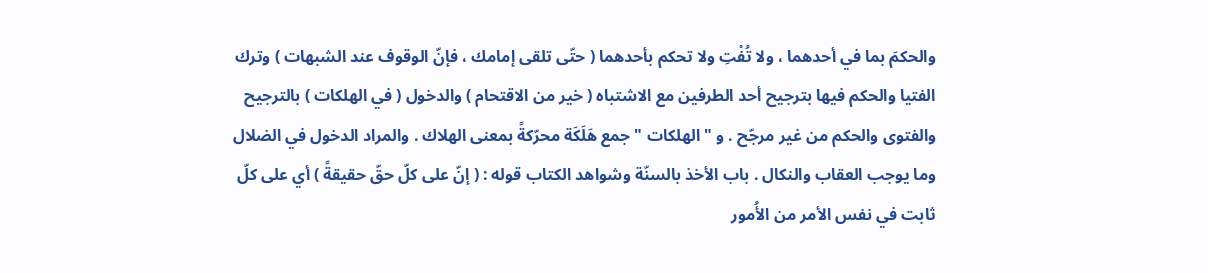والحكمَ بما في أحدهما ، ولا تُفْتِ ولا تحكم بأحدهما ( حتّى تلقى إمامك ، فإنّ الوقوف عند الشبهات ) وترك الفتيا والحكم فيها بترجيح أحد الطرفين مع الاشتباه ( خير من الاقتحام ) والدخول ( في الهلكات ) بالترجيح والفتوى والحكم من غير مرجّح . و " الهلكات " جمع هَلَكَة محرّكةً بمعنى الهلاك . والمراد الدخول في الضلال وما يوجب العقاب والنكال . باب الأخذ بالسنّة وشواهد الكتاب قوله : ( إنّ على كلّ حقّ حقيقةً ) أي على كلّ ثابت في نفس الأمر من الأُمور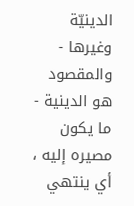الدينيّة وغيرها - والمقصود هو الدينية - ما يكون مصيره إليه ، أي ينتهي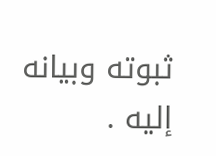ثبوته وبيانه إليه .